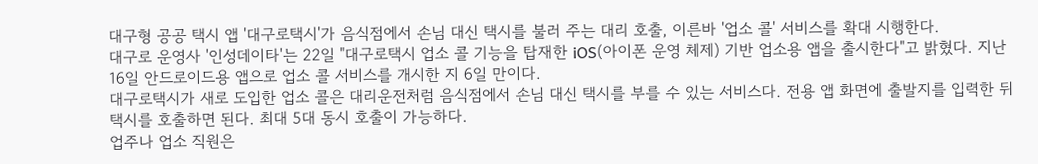대구형 공공 택시 앱 '대구로택시'가 음식점에서 손님 대신 택시를 불러 주는 대리 호출, 이른바 '업소 콜' 서비스를 확대 시행한다.
대구로 운영사 '인성데이타'는 22일 "대구로택시 업소 콜 기능을 탑재한 iOS(아이폰 운영 체제) 기반 업소용 앱을 출시한다"고 밝혔다. 지난 16일 안드로이드용 앱으로 업소 콜 서비스를 개시한 지 6일 만이다.
대구로택시가 새로 도입한 업소 콜은 대리운전처럼 음식점에서 손님 대신 택시를 부를 수 있는 서비스다. 전용 앱 화면에 출발지를 입력한 뒤 택시를 호출하면 된다. 최대 5대 동시 호출이 가능하다.
업주나 업소 직원은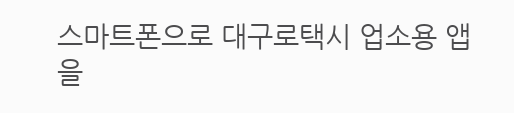스마트폰으로 대구로택시 업소용 앱을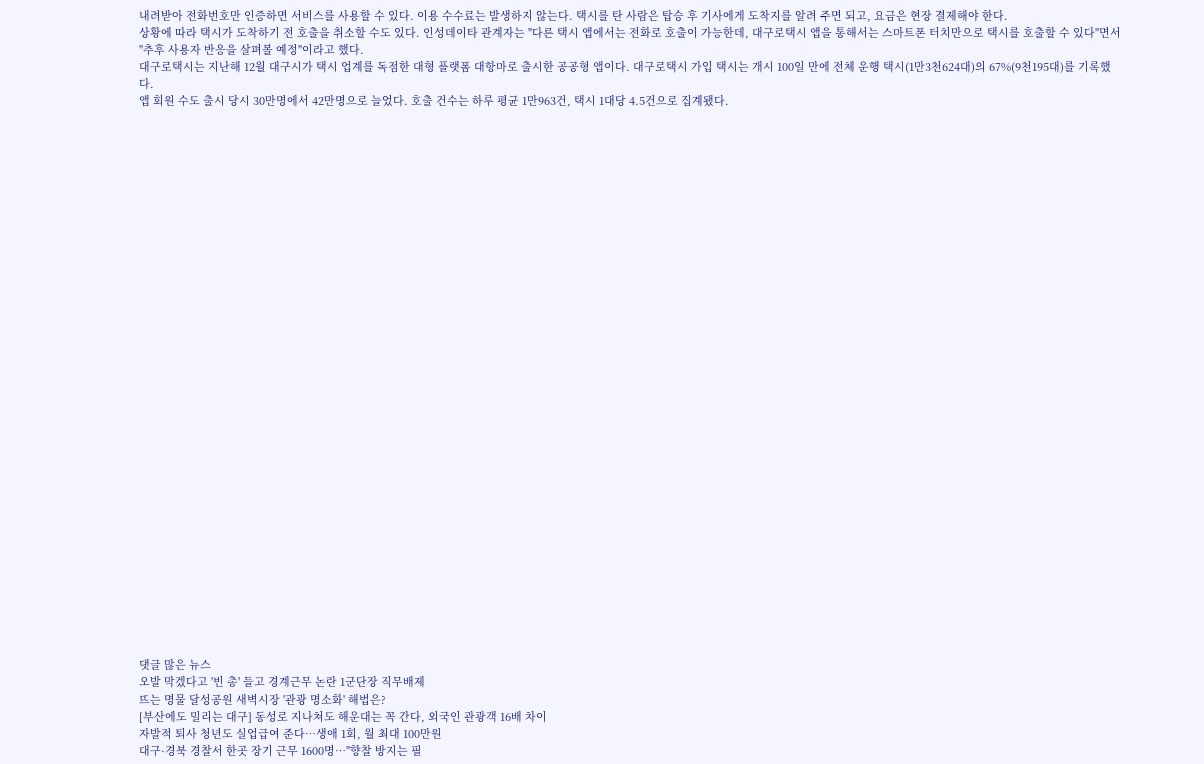내려받아 전화번호만 인증하면 서비스를 사용할 수 있다. 이용 수수료는 발생하지 않는다. 택시를 탄 사람은 탑승 후 기사에게 도착지를 알려 주면 되고, 요금은 현장 결제해야 한다.
상황에 따라 택시가 도착하기 전 호출을 취소할 수도 있다. 인성데이타 관계자는 "다른 택시 앱에서는 전화로 호출이 가능한데, 대구로택시 앱을 통해서는 스마트폰 터치만으로 택시를 호출할 수 있다"면서 "추후 사용자 반응을 살펴볼 예정"이라고 했다.
대구로택시는 지난해 12월 대구시가 택시 업계를 독점한 대형 플랫폼 대항마로 출시한 공공형 앱이다. 대구로택시 가입 택시는 개시 100일 만에 전체 운행 택시(1만3천624대)의 67%(9천195대)를 기록했다.
앱 회원 수도 출시 당시 30만명에서 42만명으로 늘었다. 호출 건수는 하루 평균 1만963건, 택시 1대당 4.5건으로 집계됐다.
































댓글 많은 뉴스
오발 막겠다고 '빈 총' 들고 경계근무 논란 1군단장 직무배제
뜨는 명물 달성공원 새벽시장 '관광 명소화' 해법은?
[부산에도 밀리는 대구] 동성로 지나쳐도 해운대는 꼭 간다, 외국인 관광객 16배 차이
자발적 퇴사 청년도 실업급여 준다…생애 1회, 월 최대 100만원
대구·경북 경찰서 한곳 장기 근무 1600명…"향찰 방지는 필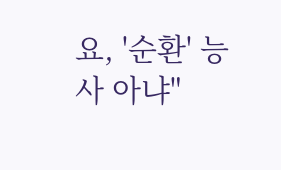요, '순환' 능사 아냐"